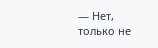— Нет, только не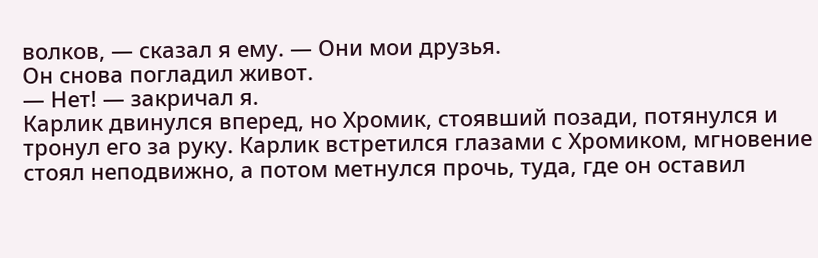волков, — сказал я ему. — Они мои друзья.
Он снова погладил живот.
— Нет! — закричал я.
Карлик двинулся вперед, но Хромик, стоявший позади, потянулся и тронул его за руку. Карлик встретился глазами с Хромиком, мгновение стоял неподвижно, а потом метнулся прочь, туда, где он оставил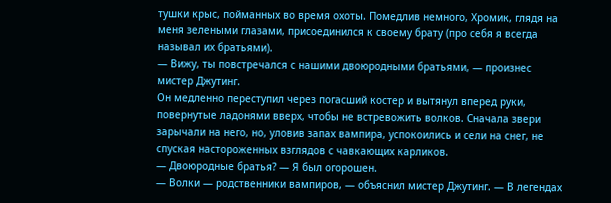тушки крыс, пойманных во время охоты. Помедлив немного, Хромик, глядя на меня зелеными глазами, присоединился к своему брату (про себя я всегда называл их братьями).
— Вижу, ты повстречался с нашими двоюродными братьями, — произнес мистер Джутинг.
Он медленно переступил через погасший костер и вытянул вперед руки, повернутые ладонями вверх, чтобы не встревожить волков. Сначала звери зарычали на него, но, уловив запах вампира, успокоились и сели на снег, не спуская настороженных взглядов с чавкающих карликов.
— Двоюродные братья? — Я был огорошен.
— Волки — родственники вампиров, — объяснил мистер Джутинг. — В легендах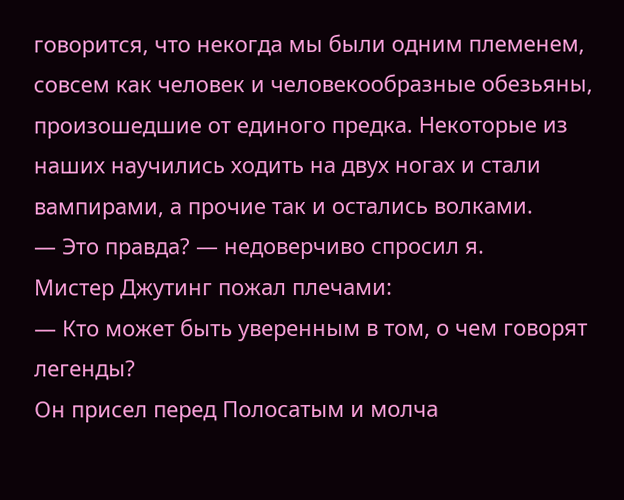говорится, что некогда мы были одним племенем, совсем как человек и человекообразные обезьяны, произошедшие от единого предка. Некоторые из наших научились ходить на двух ногах и стали вампирами, а прочие так и остались волками.
— Это правда? — недоверчиво спросил я.
Мистер Джутинг пожал плечами:
— Кто может быть уверенным в том, о чем говорят легенды?
Он присел перед Полосатым и молча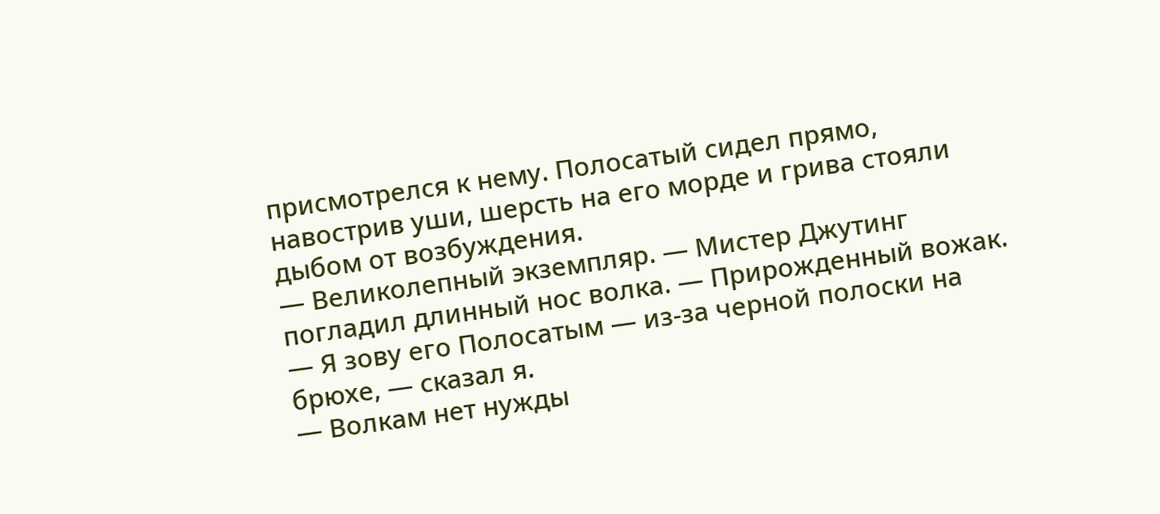присмотрелся к нему. Полосатый сидел прямо, навострив уши, шерсть на его морде и грива стояли дыбом от возбуждения.
— Великолепный экземпляр. — Мистер Джутинг погладил длинный нос волка. — Прирожденный вожак.
— Я зову его Полосатым — из-за черной полоски на брюхе, — сказал я.
— Волкам нет нужды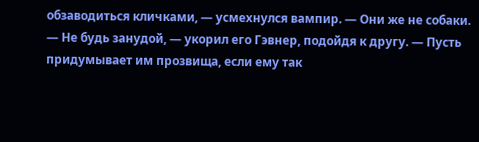обзаводиться кличками, — усмехнулся вампир. — Они же не собаки.
— Не будь занудой, — укорил его Гэвнер, подойдя к другу. — Пусть придумывает им прозвища, если ему так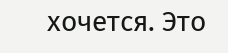хочется. Это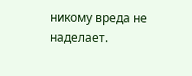никому вреда не наделает.